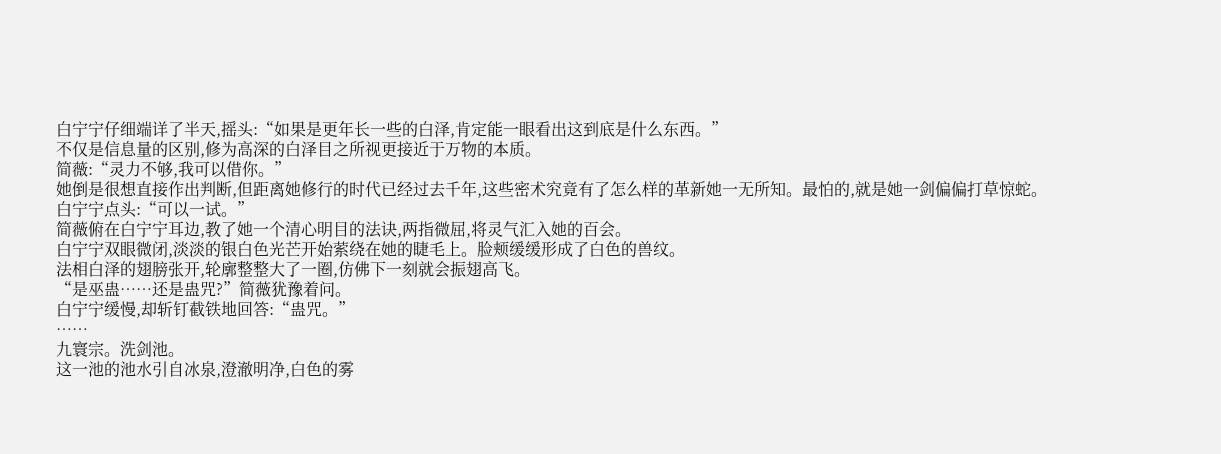白宁宁仔细端详了半天,摇头:“如果是更年长一些的白泽,肯定能一眼看出这到底是什么东西。”
不仅是信息量的区别,修为高深的白泽目之所视更接近于万物的本质。
简薇:“灵力不够,我可以借你。”
她倒是很想直接作出判断,但距离她修行的时代已经过去千年,这些密术究竟有了怎么样的革新她一无所知。最怕的,就是她一剑偏偏打草惊蛇。
白宁宁点头:“可以一试。”
简薇俯在白宁宁耳边,教了她一个清心明目的法诀,两指微屈,将灵气汇入她的百会。
白宁宁双眼微闭,淡淡的银白色光芒开始萦绕在她的睫毛上。脸颊缓缓形成了白色的兽纹。
法相白泽的翅膀张开,轮廓整整大了一圈,仿佛下一刻就会振翅高飞。
“是巫蛊……还是蛊咒?”简薇犹豫着问。
白宁宁缓慢,却斩钉截铁地回答:“蛊咒。”
……
九寰宗。洗剑池。
这一池的池水引自冰泉,澄澈明净,白色的雾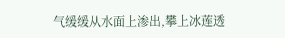气缓缓从水面上渗出,攀上冰莲透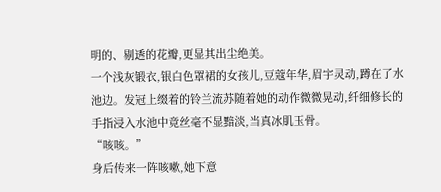明的、剔透的花瓣,更显其出尘绝美。
一个浅灰锻衣,银白色罩裙的女孩儿,豆蔻年华,眉宇灵动,蹲在了水池边。发冠上缀着的铃兰流苏随着她的动作微微晃动,纤细修长的手指浸入水池中竟丝毫不显黯淡,当真冰肌玉骨。
“咳咳。”
身后传来一阵咳嗽,她下意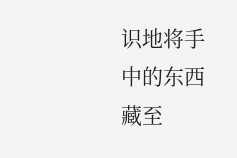识地将手中的东西藏至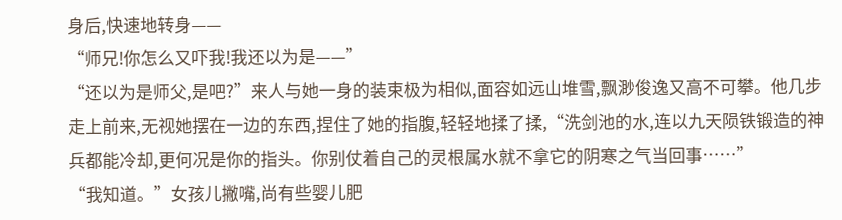身后,快速地转身——
“师兄!你怎么又吓我!我还以为是——”
“还以为是师父,是吧?”来人与她一身的装束极为相似,面容如远山堆雪,飘渺俊逸又高不可攀。他几步走上前来,无视她摆在一边的东西,捏住了她的指腹,轻轻地揉了揉,“洗剑池的水,连以九天陨铁锻造的神兵都能冷却,更何况是你的指头。你别仗着自己的灵根属水就不拿它的阴寒之气当回事……”
“我知道。”女孩儿撇嘴,尚有些婴儿肥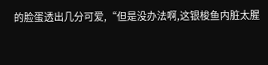的脸蛋透出几分可爱,“但是没办法啊,这银梭鱼内脏太腥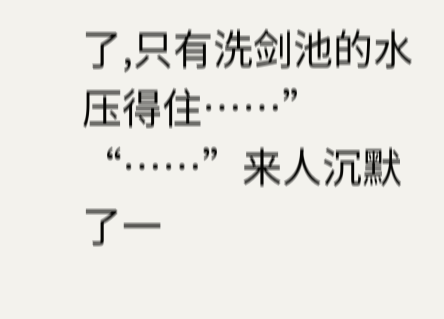了,只有洗剑池的水压得住……”
“……”来人沉默了一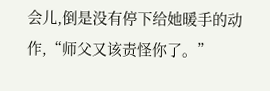会儿,倒是没有停下给她暖手的动作,“师父又该责怪你了。”